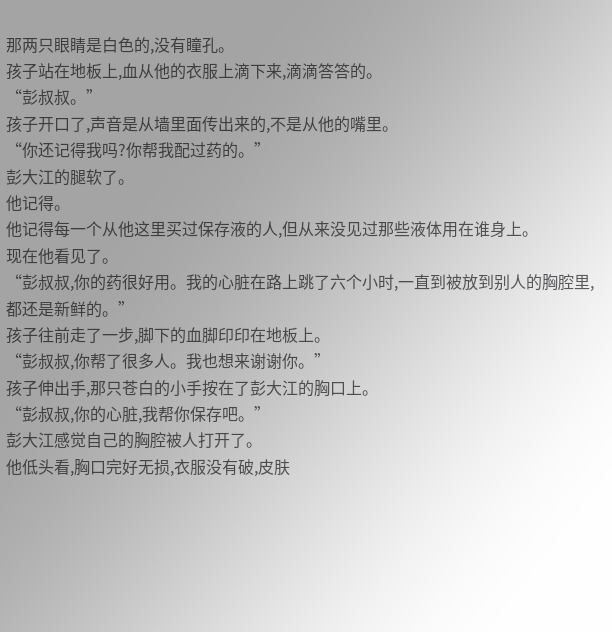那两只眼睛是白色的,没有瞳孔。
孩子站在地板上,血从他的衣服上滴下来,滴滴答答的。
“彭叔叔。”
孩子开口了,声音是从墙里面传出来的,不是从他的嘴里。
“你还记得我吗?你帮我配过药的。”
彭大江的腿软了。
他记得。
他记得每一个从他这里买过保存液的人,但从来没见过那些液体用在谁身上。
现在他看见了。
“彭叔叔,你的药很好用。我的心脏在路上跳了六个小时,一直到被放到别人的胸腔里,都还是新鲜的。”
孩子往前走了一步,脚下的血脚印印在地板上。
“彭叔叔,你帮了很多人。我也想来谢谢你。”
孩子伸出手,那只苍白的小手按在了彭大江的胸口上。
“彭叔叔,你的心脏,我帮你保存吧。”
彭大江感觉自己的胸腔被人打开了。
他低头看,胸口完好无损,衣服没有破,皮肤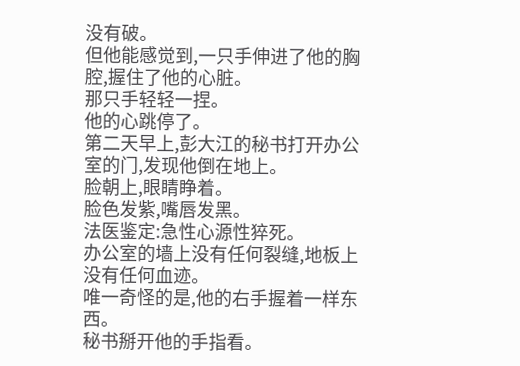没有破。
但他能感觉到,一只手伸进了他的胸腔,握住了他的心脏。
那只手轻轻一捏。
他的心跳停了。
第二天早上,彭大江的秘书打开办公室的门,发现他倒在地上。
脸朝上,眼睛睁着。
脸色发紫,嘴唇发黑。
法医鉴定:急性心源性猝死。
办公室的墙上没有任何裂缝,地板上没有任何血迹。
唯一奇怪的是,他的右手握着一样东西。
秘书掰开他的手指看。